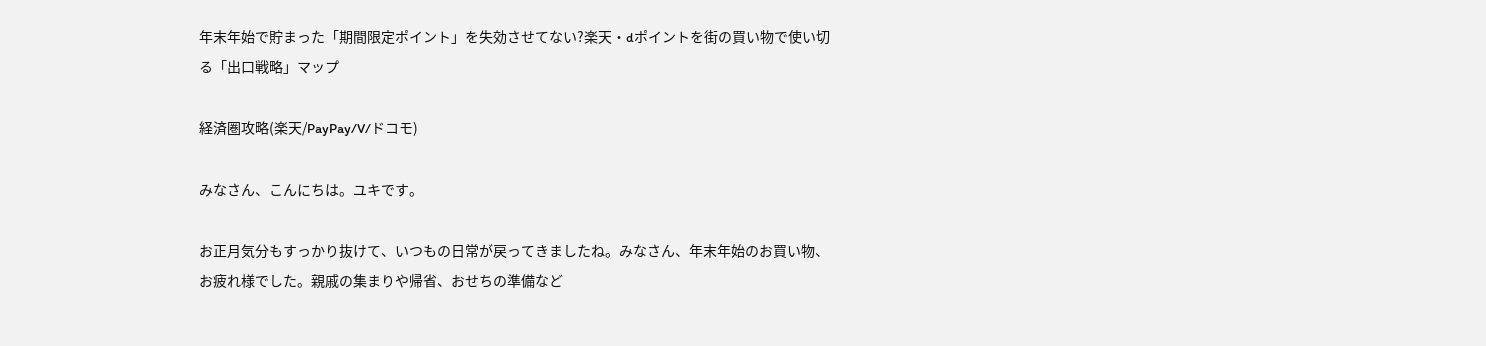年末年始で貯まった「期間限定ポイント」を失効させてない?楽天・dポイントを街の買い物で使い切る「出口戦略」マップ

経済圏攻略(楽天/PayPay/V/ドコモ)

みなさん、こんにちは。ユキです。

お正月気分もすっかり抜けて、いつもの日常が戻ってきましたね。みなさん、年末年始のお買い物、お疲れ様でした。親戚の集まりや帰省、おせちの準備など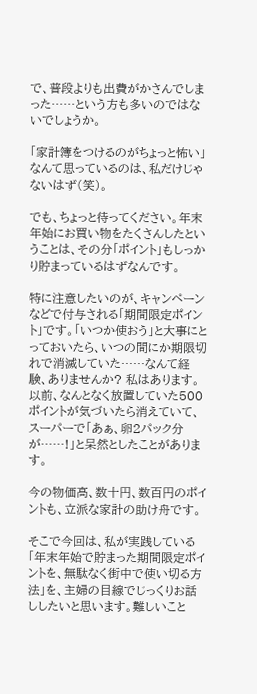で、普段よりも出費がかさんでしまった……という方も多いのではないでしょうか。

「家計簿をつけるのがちょっと怖い」なんて思っているのは、私だけじゃないはず(笑)。

でも、ちょっと待ってください。年末年始にお買い物をたくさんしたということは、その分「ポイント」もしっかり貯まっているはずなんです。

特に注意したいのが、キャンペーンなどで付与される「期間限定ポイント」です。「いつか使おう」と大事にとっておいたら、いつの間にか期限切れで消滅していた……なんて経験、ありませんか? 私はあります。以前、なんとなく放置していた500ポイントが気づいたら消えていて、スーパーで「あぁ、卵2パック分が……!」と呆然としたことがあります。

今の物価高、数十円、数百円のポイントも、立派な家計の助け舟です。

そこで今回は、私が実践している「年末年始で貯まった期間限定ポイントを、無駄なく街中で使い切る方法」を、主婦の目線でじっくりお話ししたいと思います。難しいこと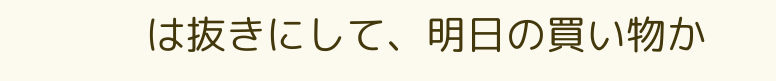は抜きにして、明日の買い物か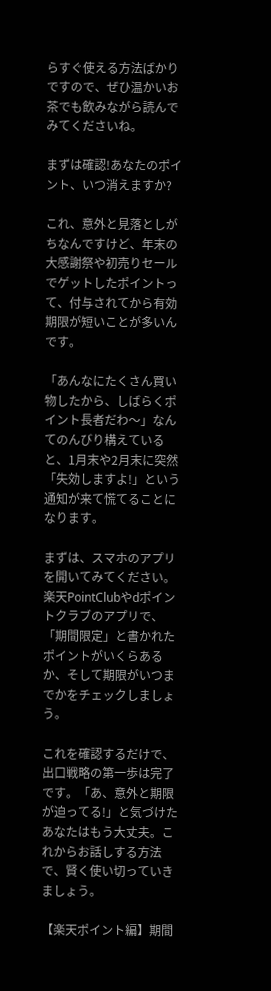らすぐ使える方法ばかりですので、ぜひ温かいお茶でも飲みながら読んでみてくださいね。

まずは確認!あなたのポイント、いつ消えますか?

これ、意外と見落としがちなんですけど、年末の大感謝祭や初売りセールでゲットしたポイントって、付与されてから有効期限が短いことが多いんです。

「あんなにたくさん買い物したから、しばらくポイント長者だわ〜」なんてのんびり構えていると、1月末や2月末に突然「失効しますよ!」という通知が来て慌てることになります。

まずは、スマホのアプリを開いてみてください。楽天PointClubやdポイントクラブのアプリで、「期間限定」と書かれたポイントがいくらあるか、そして期限がいつまでかをチェックしましょう。

これを確認するだけで、出口戦略の第一歩は完了です。「あ、意外と期限が迫ってる!」と気づけたあなたはもう大丈夫。これからお話しする方法で、賢く使い切っていきましょう。

【楽天ポイント編】期間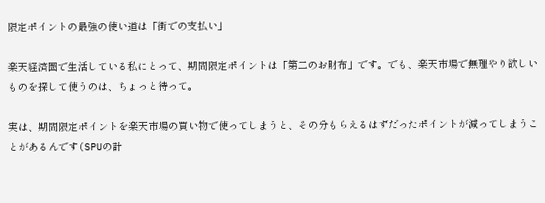限定ポイントの最強の使い道は「街での支払い」

楽天経済圏で生活している私にとって、期間限定ポイントは「第二のお財布」です。でも、楽天市場で無理やり欲しいものを探して使うのは、ちょっと待って。

実は、期間限定ポイントを楽天市場の買い物で使ってしまうと、その分もらえるはずだったポイントが減ってしまうことがあるんです(SPUの計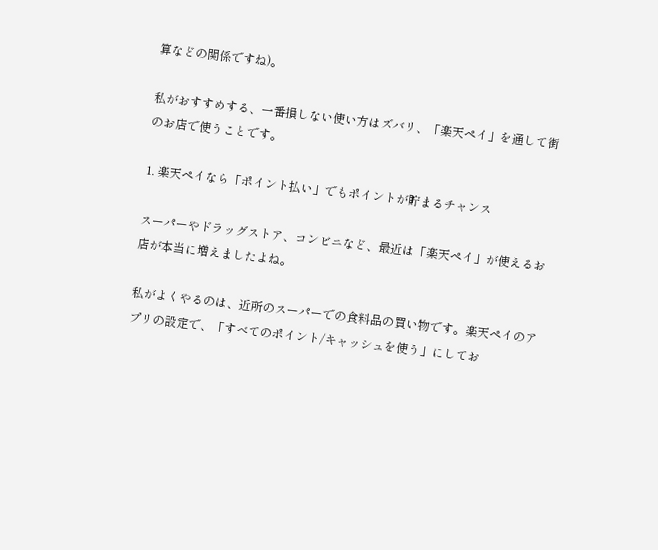算などの関係ですね)。

私がおすすめする、一番損しない使い方はズバリ、「楽天ペイ」を通して街のお店で使うことです。

1. 楽天ペイなら「ポイント払い」でもポイントが貯まるチャンス

スーパーやドラッグストア、コンビニなど、最近は「楽天ペイ」が使えるお店が本当に増えましたよね。

私がよくやるのは、近所のスーパーでの食料品の買い物です。楽天ペイのアプリの設定で、「すべてのポイント/キャッシュを使う」にしてお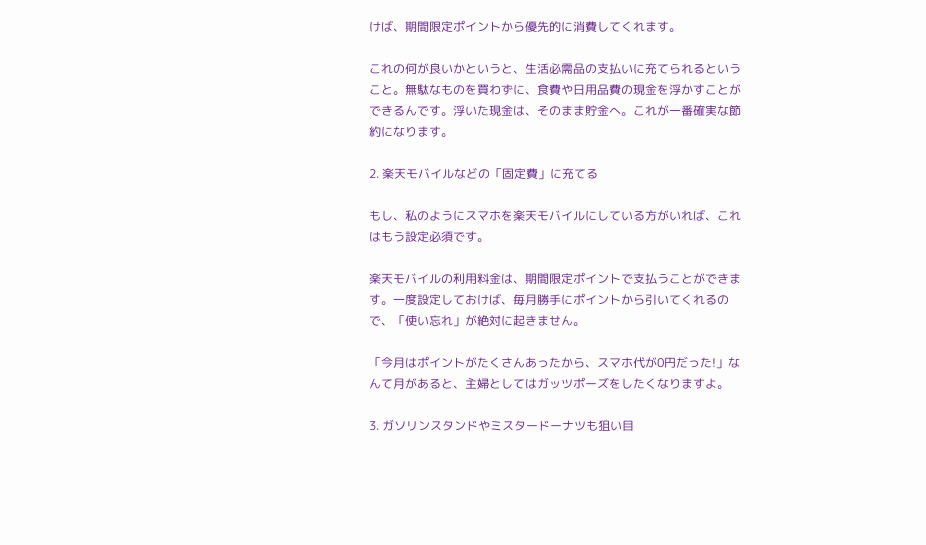けば、期間限定ポイントから優先的に消費してくれます。

これの何が良いかというと、生活必需品の支払いに充てられるということ。無駄なものを買わずに、食費や日用品費の現金を浮かすことができるんです。浮いた現金は、そのまま貯金へ。これが一番確実な節約になります。

2. 楽天モバイルなどの「固定費」に充てる

もし、私のようにスマホを楽天モバイルにしている方がいれば、これはもう設定必須です。

楽天モバイルの利用料金は、期間限定ポイントで支払うことができます。一度設定しておけば、毎月勝手にポイントから引いてくれるので、「使い忘れ」が絶対に起きません。

「今月はポイントがたくさんあったから、スマホ代が0円だった!」なんて月があると、主婦としてはガッツポーズをしたくなりますよ。

3. ガソリンスタンドやミスタードーナツも狙い目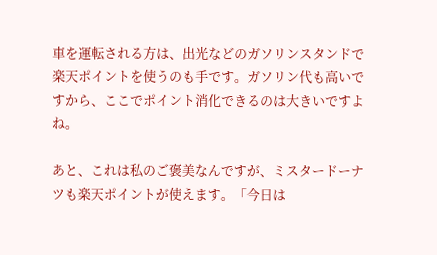車を運転される方は、出光などのガソリンスタンドで楽天ポイントを使うのも手です。ガソリン代も高いですから、ここでポイント消化できるのは大きいですよね。

あと、これは私のご褒美なんですが、ミスタードーナツも楽天ポイントが使えます。「今日は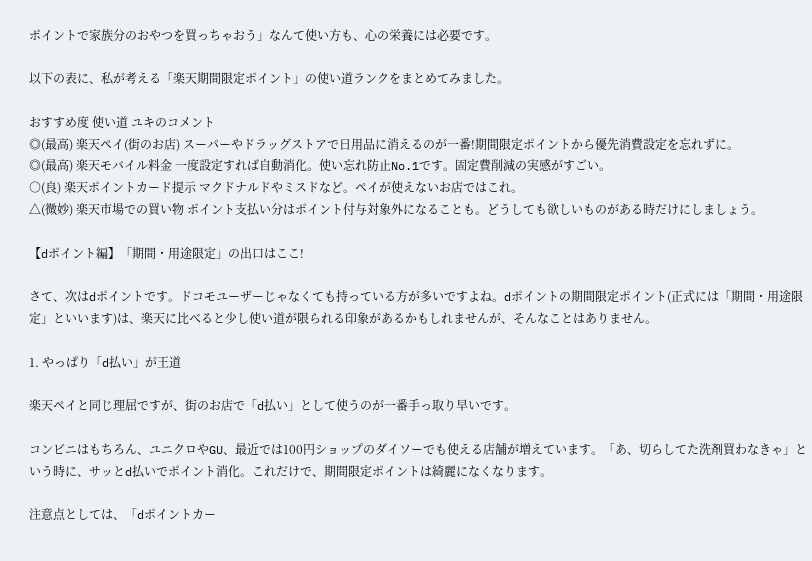ポイントで家族分のおやつを買っちゃおう」なんて使い方も、心の栄養には必要です。

以下の表に、私が考える「楽天期間限定ポイント」の使い道ランクをまとめてみました。

おすすめ度 使い道 ユキのコメント
◎(最高) 楽天ペイ(街のお店) スーパーやドラッグストアで日用品に消えるのが一番!期間限定ポイントから優先消費設定を忘れずに。
◎(最高) 楽天モバイル料金 一度設定すれば自動消化。使い忘れ防止No.1です。固定費削減の実感がすごい。
○(良) 楽天ポイントカード提示 マクドナルドやミスドなど。ペイが使えないお店ではこれ。
△(微妙) 楽天市場での買い物 ポイント支払い分はポイント付与対象外になることも。どうしても欲しいものがある時だけにしましょう。

【dポイント編】「期間・用途限定」の出口はここ!

さて、次はdポイントです。ドコモユーザーじゃなくても持っている方が多いですよね。dポイントの期間限定ポイント(正式には「期間・用途限定」といいます)は、楽天に比べると少し使い道が限られる印象があるかもしれませんが、そんなことはありません。

1. やっぱり「d払い」が王道

楽天ペイと同じ理屈ですが、街のお店で「d払い」として使うのが一番手っ取り早いです。

コンビニはもちろん、ユニクロやGU、最近では100円ショップのダイソーでも使える店舗が増えています。「あ、切らしてた洗剤買わなきゃ」という時に、サッとd払いでポイント消化。これだけで、期間限定ポイントは綺麗になくなります。

注意点としては、「dポイントカー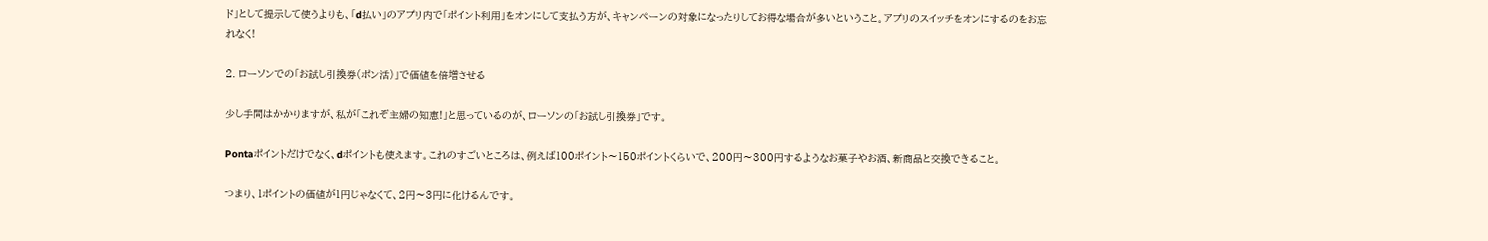ド」として提示して使うよりも、「d払い」のアプリ内で「ポイント利用」をオンにして支払う方が、キャンペーンの対象になったりしてお得な場合が多いということ。アプリのスイッチをオンにするのをお忘れなく!

2. ローソンでの「お試し引換券(ポン活)」で価値を倍増させる

少し手間はかかりますが、私が「これぞ主婦の知恵!」と思っているのが、ローソンの「お試し引換券」です。

Pontaポイントだけでなく、dポイントも使えます。これのすごいところは、例えば100ポイント〜150ポイントくらいで、200円〜300円するようなお菓子やお酒、新商品と交換できること。

つまり、1ポイントの価値が1円じゃなくて、2円〜3円に化けるんです。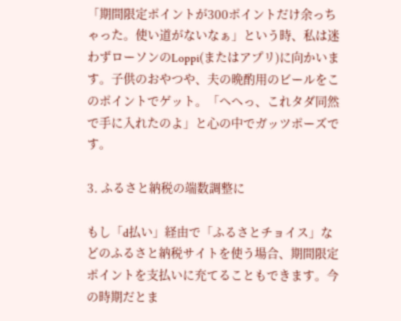「期間限定ポイントが300ポイントだけ余っちゃった。使い道がないなぁ」という時、私は迷わずローソンのLoppi(またはアプリ)に向かいます。子供のおやつや、夫の晩酌用のビールをこのポイントでゲット。「へへっ、これタダ同然で手に入れたのよ」と心の中でガッツポーズです。

3. ふるさと納税の端数調整に

もし「d払い」経由で「ふるさとチョイス」などのふるさと納税サイトを使う場合、期間限定ポイントを支払いに充てることもできます。今の時期だとま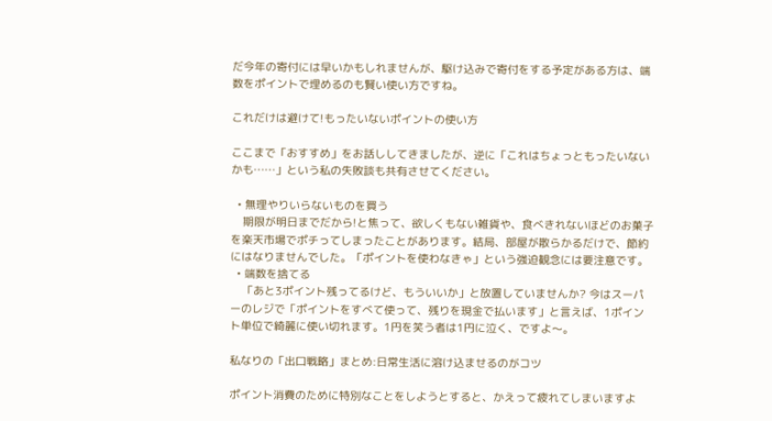だ今年の寄付には早いかもしれませんが、駆け込みで寄付をする予定がある方は、端数をポイントで埋めるのも賢い使い方ですね。

これだけは避けて!もったいないポイントの使い方

ここまで「おすすめ」をお話ししてきましたが、逆に「これはちょっともったいないかも……」という私の失敗談も共有させてください。

  • 無理やりいらないものを買う
    期限が明日までだから!と焦って、欲しくもない雑貨や、食べきれないほどのお菓子を楽天市場でポチってしまったことがあります。結局、部屋が散らかるだけで、節約にはなりませんでした。「ポイントを使わなきゃ」という強迫観念には要注意です。
  • 端数を捨てる
    「あと3ポイント残ってるけど、もういいか」と放置していませんか? 今はスーパーのレジで「ポイントをすべて使って、残りを現金で払います」と言えば、1ポイント単位で綺麗に使い切れます。1円を笑う者は1円に泣く、ですよ〜。

私なりの「出口戦略」まとめ:日常生活に溶け込ませるのがコツ

ポイント消費のために特別なことをしようとすると、かえって疲れてしまいますよ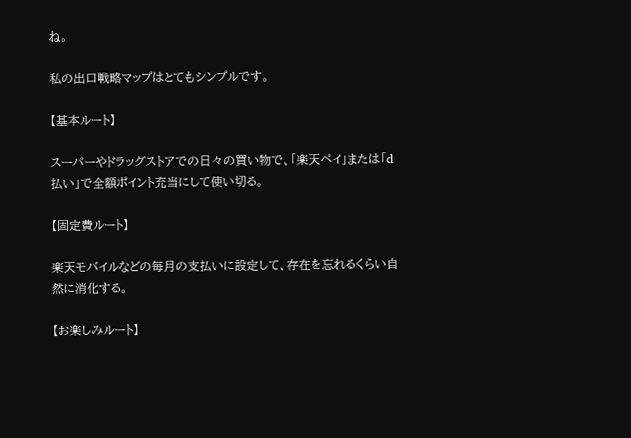ね。

私の出口戦略マップはとてもシンプルです。

【基本ルート】

スーパーやドラッグストアでの日々の買い物で、「楽天ペイ」または「d払い」で全額ポイント充当にして使い切る。

【固定費ルート】

楽天モバイルなどの毎月の支払いに設定して、存在を忘れるくらい自然に消化する。

【お楽しみルート】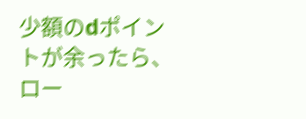少額のdポイントが余ったら、ロー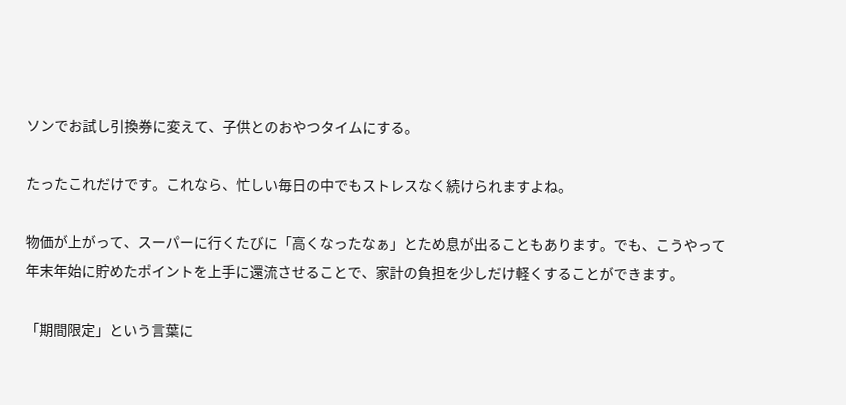ソンでお試し引換券に変えて、子供とのおやつタイムにする。

たったこれだけです。これなら、忙しい毎日の中でもストレスなく続けられますよね。

物価が上がって、スーパーに行くたびに「高くなったなぁ」とため息が出ることもあります。でも、こうやって年末年始に貯めたポイントを上手に還流させることで、家計の負担を少しだけ軽くすることができます。

「期間限定」という言葉に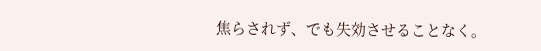焦らされず、でも失効させることなく。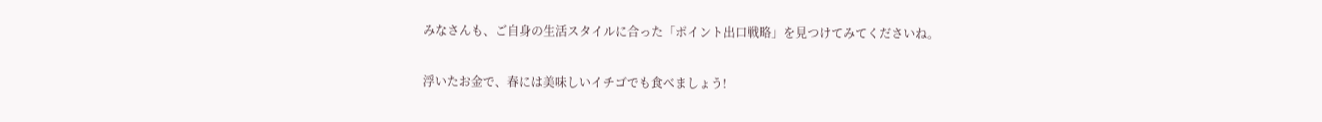みなさんも、ご自身の生活スタイルに合った「ポイント出口戦略」を見つけてみてくださいね。

浮いたお金で、春には美味しいイチゴでも食べましょう!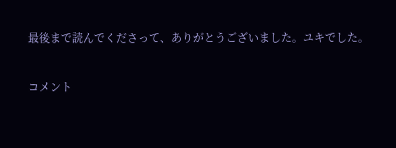最後まで読んでくださって、ありがとうございました。ユキでした。

コメント